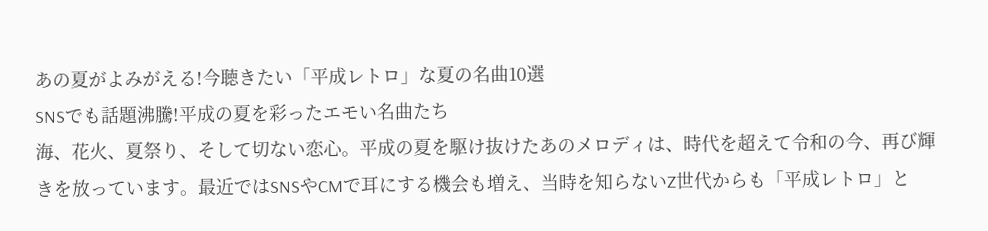あの夏がよみがえる!今聴きたい「平成レトロ」な夏の名曲10選
SNSでも話題沸騰!平成の夏を彩ったエモい名曲たち
海、花火、夏祭り、そして切ない恋心。平成の夏を駆け抜けたあのメロディは、時代を超えて令和の今、再び輝きを放っています。最近ではSNSやCMで耳にする機会も増え、当時を知らないZ世代からも「平成レトロ」と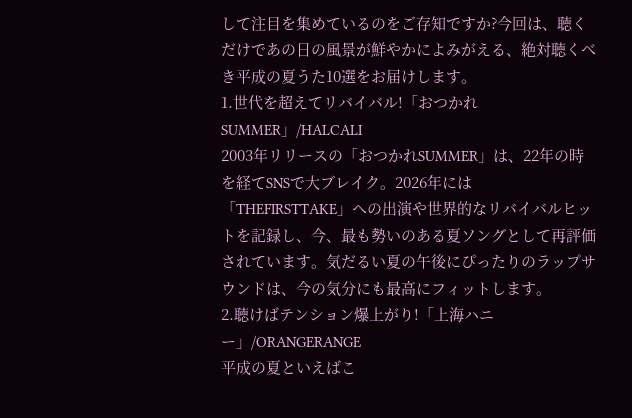して注目を集めているのをご存知ですか?今回は、聴くだけであの日の風景が鮮やかによみがえる、絶対聴くべき平成の夏うた10選をお届けします。
1.世代を超えてリバイバル!「おつかれSUMMER」/HALCALI
2003年リリースの「おつかれSUMMER」は、22年の時を経てSNSで大ブレイク。2026年には「THEFIRSTTAKE」への出演や世界的なリバイバルヒットを記録し、今、最も勢いのある夏ソングとして再評価されています。気だるい夏の午後にぴったりのラップサウンドは、今の気分にも最高にフィットします。
2.聴けばテンション爆上がり!「上海ハニー」/ORANGERANGE
平成の夏といえばこ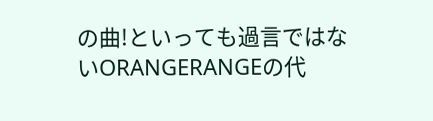の曲!といっても過言ではないORANGERANGEの代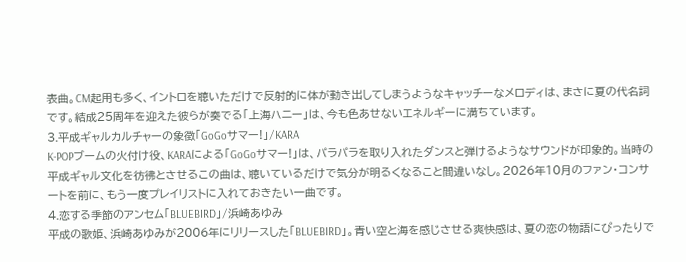表曲。CM起用も多く、イントロを聴いただけで反射的に体が動き出してしまうようなキャッチーなメロディは、まさに夏の代名詞です。結成25周年を迎えた彼らが奏でる「上海ハニー」は、今も色あせないエネルギーに満ちています。
3.平成ギャルカルチャーの象徴「GoGoサマー!」/KARA
K-POPブームの火付け役、KARAによる「GoGoサマー!」は、パラパラを取り入れたダンスと弾けるようなサウンドが印象的。当時の平成ギャル文化を彷彿とさせるこの曲は、聴いているだけで気分が明るくなること間違いなし。2026年10月のファン・コンサートを前に、もう一度プレイリストに入れておきたい一曲です。
4.恋する季節のアンセム「BLUEBIRD」/浜崎あゆみ
平成の歌姫、浜崎あゆみが2006年にリリースした「BLUEBIRD」。青い空と海を感じさせる爽快感は、夏の恋の物語にぴったりで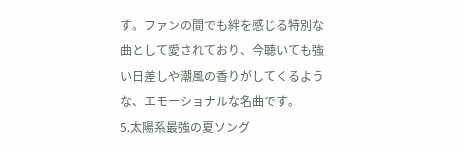す。ファンの間でも絆を感じる特別な曲として愛されており、今聴いても強い日差しや潮風の香りがしてくるような、エモーショナルな名曲です。
5.太陽系最強の夏ソング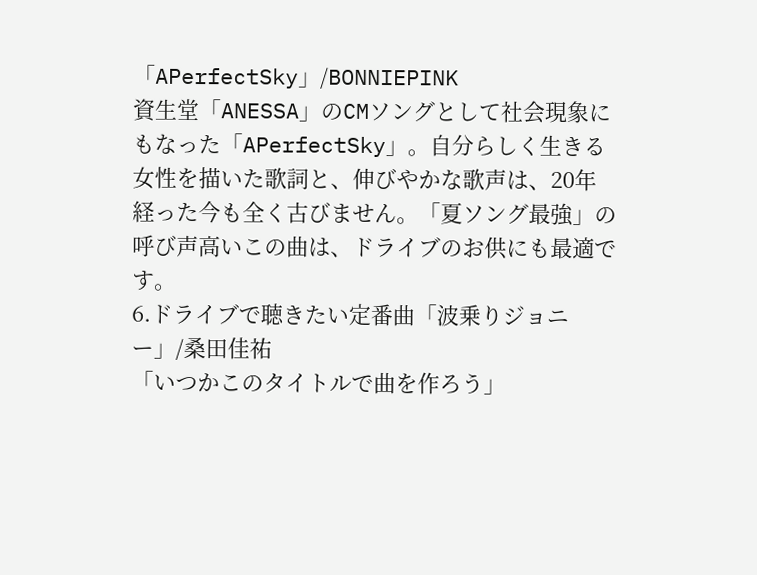「APerfectSky」/BONNIEPINK
資生堂「ANESSA」のCMソングとして社会現象にもなった「APerfectSky」。自分らしく生きる女性を描いた歌詞と、伸びやかな歌声は、20年経った今も全く古びません。「夏ソング最強」の呼び声高いこの曲は、ドライブのお供にも最適です。
6.ドライブで聴きたい定番曲「波乗りジョニー」/桑田佳祐
「いつかこのタイトルで曲を作ろう」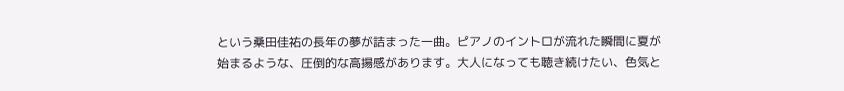という桑田佳祐の長年の夢が詰まった一曲。ピアノのイントロが流れた瞬間に夏が始まるような、圧倒的な高揚感があります。大人になっても聴き続けたい、色気と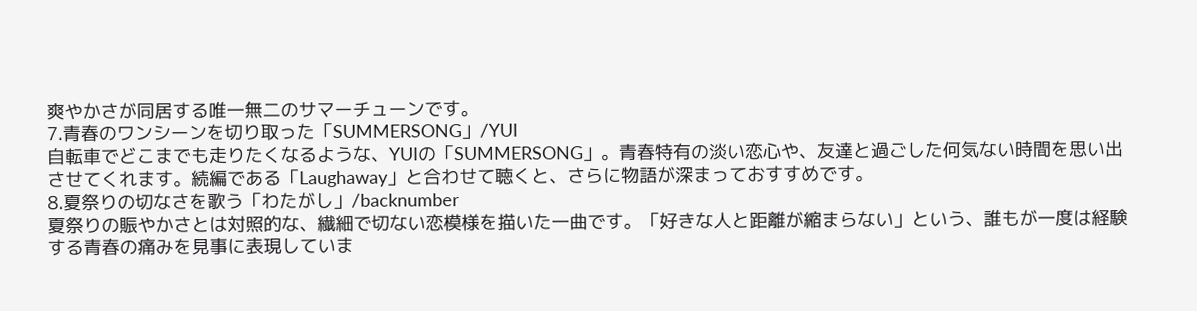爽やかさが同居する唯一無二のサマーチューンです。
7.青春のワンシーンを切り取った「SUMMERSONG」/YUI
自転車でどこまでも走りたくなるような、YUIの「SUMMERSONG」。青春特有の淡い恋心や、友達と過ごした何気ない時間を思い出させてくれます。続編である「Laughaway」と合わせて聴くと、さらに物語が深まっておすすめです。
8.夏祭りの切なさを歌う「わたがし」/backnumber
夏祭りの賑やかさとは対照的な、繊細で切ない恋模様を描いた一曲です。「好きな人と距離が縮まらない」という、誰もが一度は経験する青春の痛みを見事に表現していま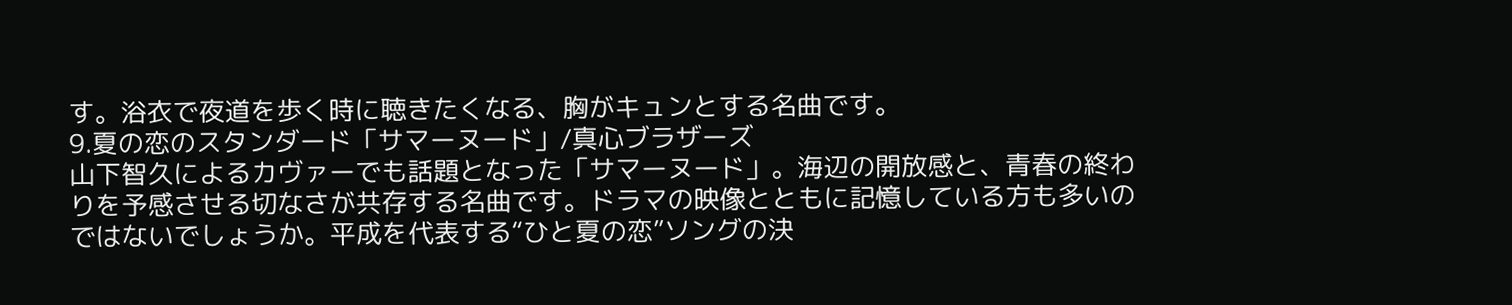す。浴衣で夜道を歩く時に聴きたくなる、胸がキュンとする名曲です。
9.夏の恋のスタンダード「サマーヌード」/真心ブラザーズ
山下智久によるカヴァーでも話題となった「サマーヌード」。海辺の開放感と、青春の終わりを予感させる切なさが共存する名曲です。ドラマの映像とともに記憶している方も多いのではないでしょうか。平成を代表する“ひと夏の恋”ソングの決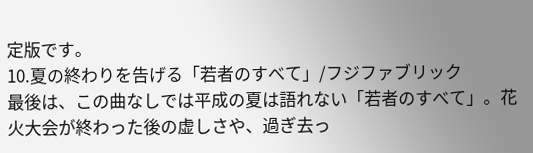定版です。
10.夏の終わりを告げる「若者のすべて」/フジファブリック
最後は、この曲なしでは平成の夏は語れない「若者のすべて」。花火大会が終わった後の虚しさや、過ぎ去っ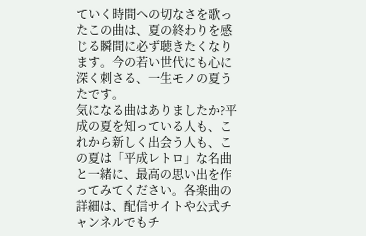ていく時間への切なさを歌ったこの曲は、夏の終わりを感じる瞬間に必ず聴きたくなります。今の若い世代にも心に深く刺さる、一生モノの夏うたです。
気になる曲はありましたか?平成の夏を知っている人も、これから新しく出会う人も、この夏は「平成レトロ」な名曲と一緒に、最高の思い出を作ってみてください。各楽曲の詳細は、配信サイトや公式チャンネルでもチ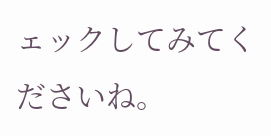ェックしてみてくださいね。